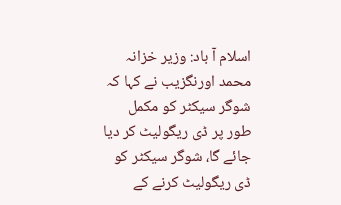اسلام آ باد: وزیر خزانہ محمد اورنگزیب نے کہا کہ شوگر سیکٹر کو مکمل طور پر ڈی ریگولیٹ کر دیا جائے گا، شوگر سیکٹر کو ڈی ریگولیٹ کرنے کے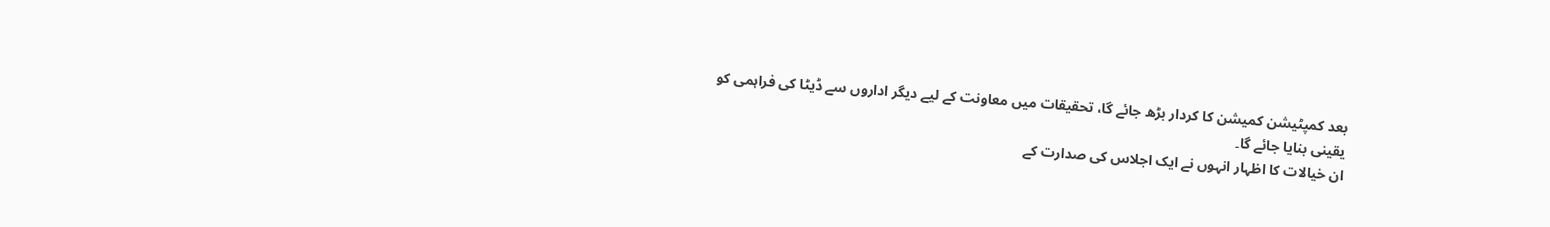بعد کمپٹیشن کمیشن کا کردار بڑھ جائے گا، تحقیقات میں معاونت کے لیے دیگر اداروں سے ڈیٹا کی فراہمی کو یقینی بنایا جائے گا۔
ان خیالات کا اظہار انہوں نے ایک اجلاس کی صدارت کے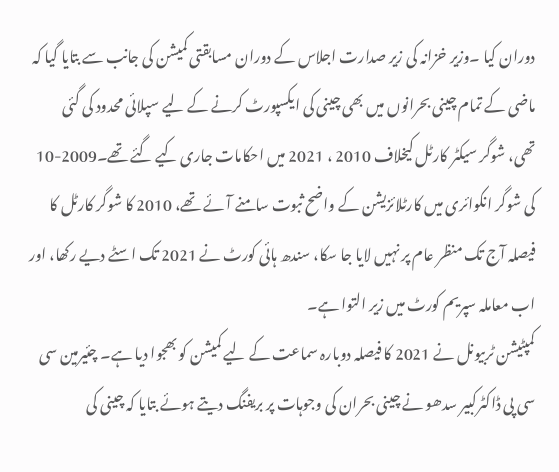دوران کیا ۔وزیر خزانہ کی زیر صدارت اجلاس کے دوران مسابقتی کمیشن کی جانب سے بتایا گیا کہ ماضی کے تمام چینی بحرانوں میں بھی چینی کی ایکسپورٹ کرنے کے لیے سپلائی محدود کی گئی تھی، شوگر سیکٹر کارٹل کیخلاف 2010 ، 2021 میں احکامات جاری کیے گئے تھے۔2009-10 کی شوگر انکوائری میں کارٹلائزیشن کے واضح ثبوت سامنے آئے تھے، 2010 کا شوگر کارٹل کا فیصلہ آج تک منظر عام پر نہیں لایا جا سکا، سندھ ہائی کورٹ نے 2021 تک اسٹے دیے رکھا، اور اب معاملہ سپریم کورٹ میں زیر التوا ہے۔
کمپٹیشن ٹربیونل نے 2021 کا فیصلہ دوبارہ سماعت کے لیے کمیشن کو بھجوا دیا ہے۔ چئیرمین سی سی پی ڈاکٹرکبیر سدھو نے چینی بحران کی وجوہات پر بریفنگ دیتے ہوئے بتایا کہ چینی کی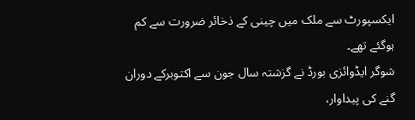ایکسپورٹ سے ملک میں چینی کے ذخائر ضرورت سے کم ہوگئے تھے۔
شوگر ایڈوائزی بورڈ نے گزشتہ سال جون سے اکتوبرکے دوران گنے کی پیداوار،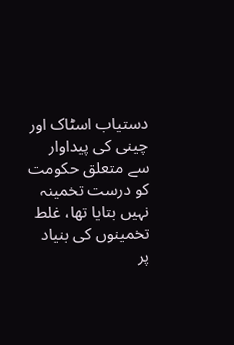دستیاب اسٹاک اور چینی کی پیداوار سے متعلق حکومت کو درست تخمینہ نہیں بتایا تھا، غلط تخمینوں کی بنیاد پر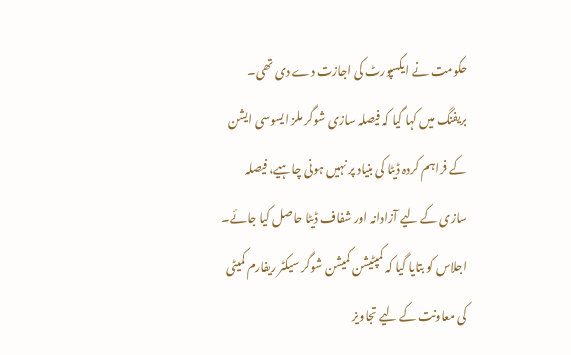حکومت نے ایکسپورٹ کی اجازت دے دی تھی۔
بریفنگ میں کہا گیا کہ فیصلہ سازی شوگر ملز ایسوسی ایشن کے فراہم کردہ ڈیٹا کی بنیاد پر نہیں ہونی چاہیے، فیصلہ سازی کے لیے آزادانہ اور شفاف ڈیٹا حاصل کیا جائے۔ اجلاس کو بتایا گیا کہ کمپٹیشن کمیشن شوگر سیکٹر ریفارم کمیٹی کی معاونت کے لیے تجاویز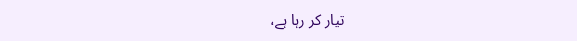تیار کر رہا ہے،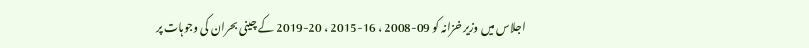اجلاس میں وزیر خزانہ کو 09-2008 ، 16-2015 ، 20-2019 کے چینی بحران کی وجوہات پر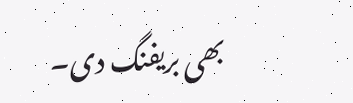بھی بریفنگ دی۔